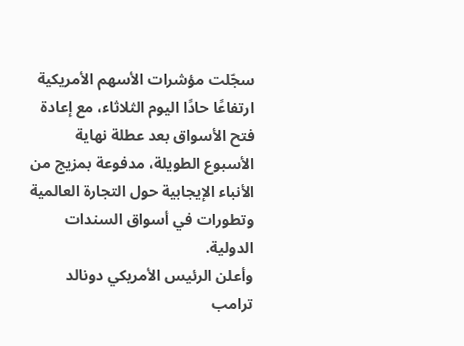سجّلت مؤشرات الأسهم الأمريكية ارتفاعًا حادًا اليوم الثلاثاء، مع إعادة فتح الأسواق بعد عطلة نهاية الأسبوع الطويلة، مدفوعة بمزيج من الأنباء الإيجابية حول التجارة العالمية وتطورات في أسواق السندات الدولية.
وأعلن الرئيس الأمريكي دونالد ترامب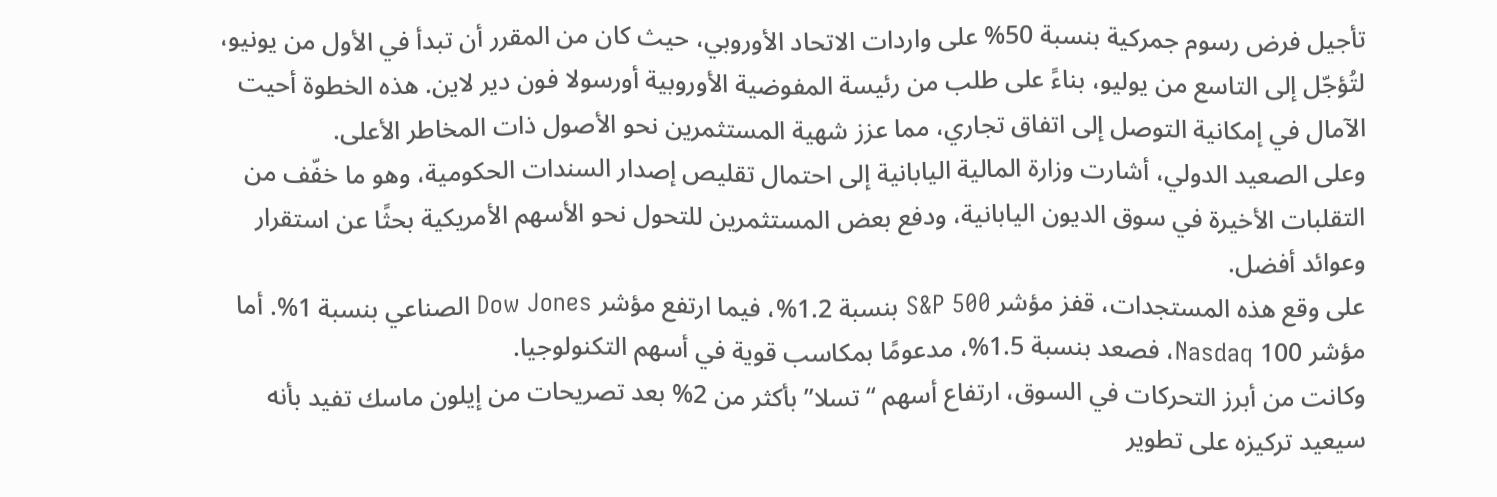تأجيل فرض رسوم جمركية بنسبة 50% على واردات الاتحاد الأوروبي، حيث كان من المقرر أن تبدأ في الأول من يونيو، لتُؤجّل إلى التاسع من يوليو، بناءً على طلب من رئيسة المفوضية الأوروبية أورسولا فون دير لاين. هذه الخطوة أحيت الآمال في إمكانية التوصل إلى اتفاق تجاري، مما عزز شهية المستثمرين نحو الأصول ذات المخاطر الأعلى.
وعلى الصعيد الدولي، أشارت وزارة المالية اليابانية إلى احتمال تقليص إصدار السندات الحكومية، وهو ما خفّف من التقلبات الأخيرة في سوق الديون اليابانية، ودفع بعض المستثمرين للتحول نحو الأسهم الأمريكية بحثًا عن استقرار وعوائد أفضل.
على وقع هذه المستجدات، قفز مؤشر S&P 500 بنسبة 1.2%، فيما ارتفع مؤشر Dow Jones الصناعي بنسبة 1%. أما مؤشر Nasdaq 100، فصعد بنسبة 1.5%، مدعومًا بمكاسب قوية في أسهم التكنولوجيا.
وكانت من أبرز التحركات في السوق، ارتفاع أسهم “تسلا” بأكثر من 2% بعد تصريحات من إيلون ماسك تفيد بأنه سيعيد تركيزه على تطوير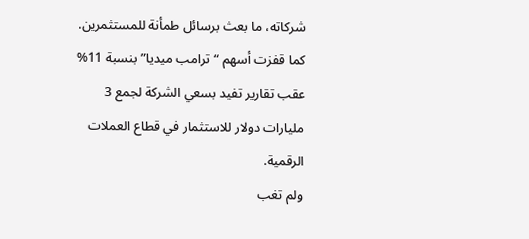شركاته، ما بعث برسائل طمأنة للمستثمرين. كما قفزت أسهم “ترامب ميديا” بنسبة 11% عقب تقارير تفيد بسعي الشركة لجمع 3 مليارات دولار للاستثمار في قطاع العملات الرقمية.
ولم تغب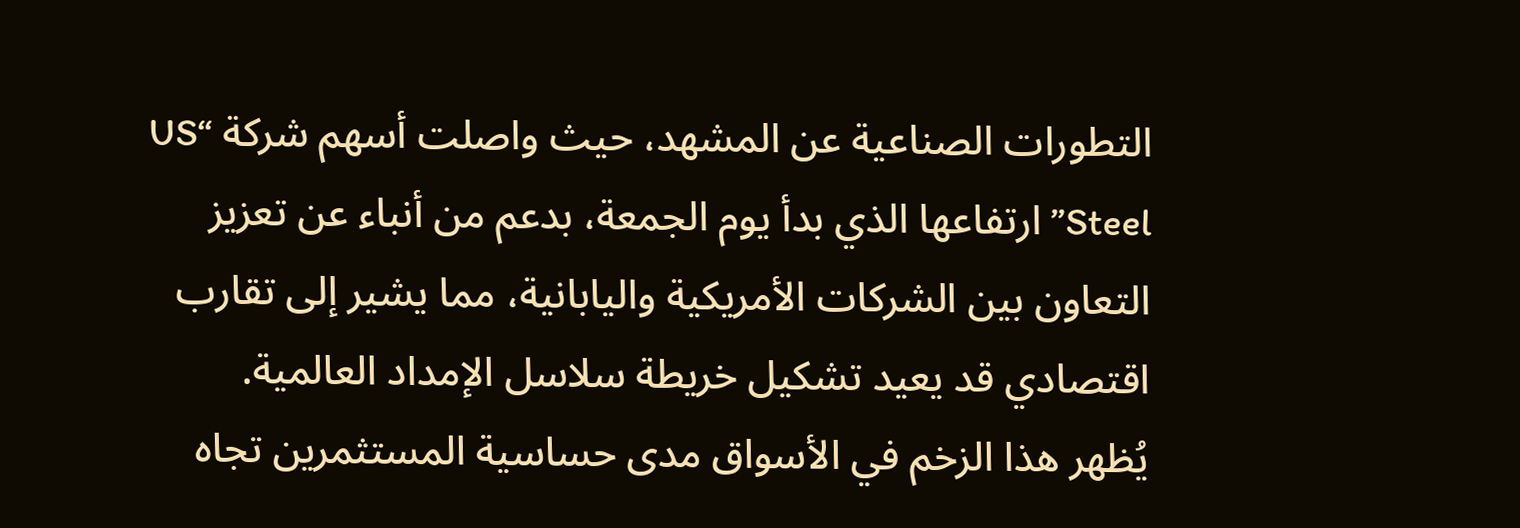التطورات الصناعية عن المشهد، حيث واصلت أسهم شركة “US Steel” ارتفاعها الذي بدأ يوم الجمعة، بدعم من أنباء عن تعزيز التعاون بين الشركات الأمريكية واليابانية، مما يشير إلى تقارب اقتصادي قد يعيد تشكيل خريطة سلاسل الإمداد العالمية.
يُظهر هذا الزخم في الأسواق مدى حساسية المستثمرين تجاه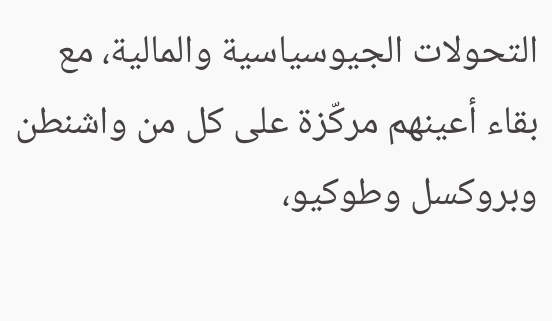التحولات الجيوسياسية والمالية، مع بقاء أعينهم مركّزة على كل من واشنطن وبروكسل وطوكيو،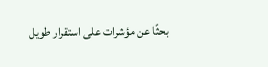بحثًا عن مؤشرات على استقرار طويل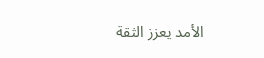الأمد يعزز الثقة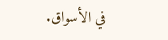في الأسواق.